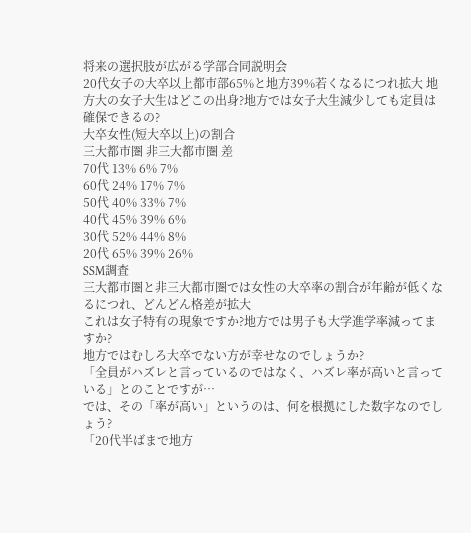将来の選択肢が広がる学部合同説明会
20代女子の大卒以上都市部65%と地方39%若くなるにつれ拡大 地方大の女子大生はどこの出身?地方では女子大生減少しても定員は確保できるの?
大卒女性(短大卒以上)の割合
三大都市圏 非三大都市圏 差
70代 13% 6% 7%
60代 24% 17% 7%
50代 40% 33% 7%
40代 45% 39% 6%
30代 52% 44% 8%
20代 65% 39% 26%
SSM調査
三大都市圏と非三大都市圏では女性の大卒率の割合が年齢が低くなるにつれ、どんどん格差が拡大
これは女子特有の現象ですか?地方では男子も大学進学率減ってますか?
地方ではむしろ大卒でない方が幸せなのでしょうか?
「全員がハズレと言っているのではなく、ハズレ率が高いと言っている」とのことですが…
では、その「率が高い」というのは、何を根拠にした数字なのでしょう?
「20代半ばまで地方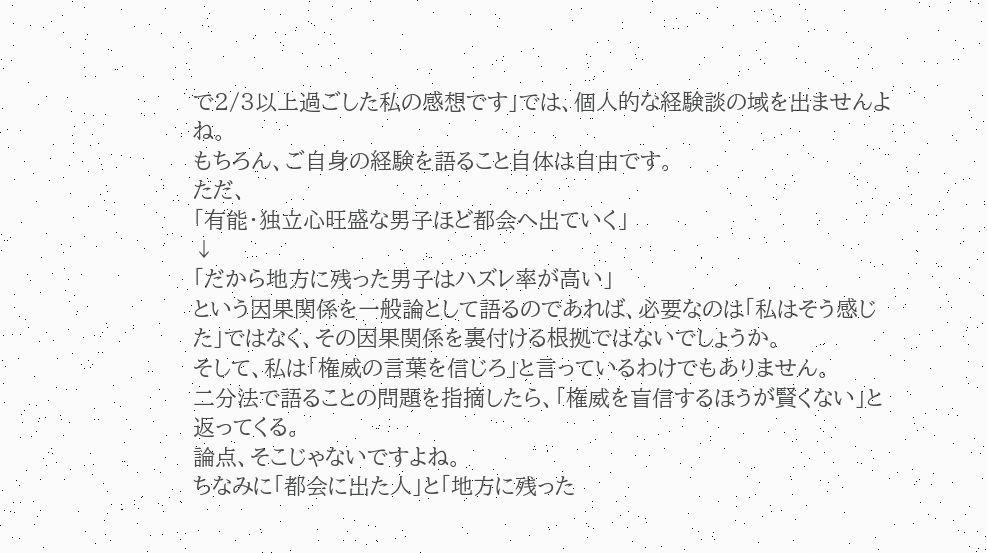で2/3以上過ごした私の感想です」では、個人的な経験談の域を出ませんよね。
もちろん、ご自身の経験を語ること自体は自由です。
ただ、
「有能・独立心旺盛な男子ほど都会へ出ていく」
↓
「だから地方に残った男子はハズレ率が高い」
という因果関係を一般論として語るのであれば、必要なのは「私はそう感じた」ではなく、その因果関係を裏付ける根拠ではないでしょうか。
そして、私は「権威の言葉を信じろ」と言っているわけでもありません。
二分法で語ることの問題を指摘したら、「権威を盲信するほうが賢くない」と返ってくる。
論点、そこじゃないですよね。
ちなみに「都会に出た人」と「地方に残った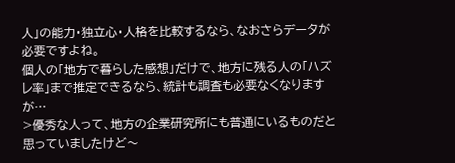人」の能力・独立心・人格を比較するなら、なおさらデータが必要ですよね。
個人の「地方で暮らした感想」だけで、地方に残る人の「ハズレ率」まで推定できるなら、統計も調査も必要なくなりますが…
>優秀な人って、地方の企業研究所にも普通にいるものだと思っていましたけど〜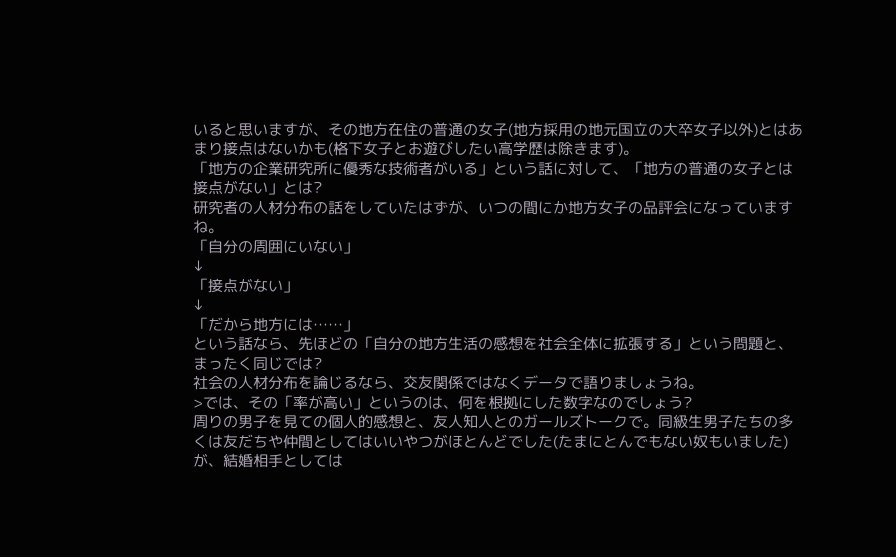いると思いますが、その地方在住の普通の女子(地方採用の地元国立の大卒女子以外)とはあまり接点はないかも(格下女子とお遊びしたい高学歴は除きます)。
「地方の企業研究所に優秀な技術者がいる」という話に対して、「地方の普通の女子とは接点がない」とは?
研究者の人材分布の話をしていたはずが、いつの間にか地方女子の品評会になっていますね。
「自分の周囲にいない」
↓
「接点がない」
↓
「だから地方には……」
という話なら、先ほどの「自分の地方生活の感想を社会全体に拡張する」という問題と、まったく同じでは?
社会の人材分布を論じるなら、交友関係ではなくデータで語りましょうね。
>では、その「率が高い」というのは、何を根拠にした数字なのでしょう?
周りの男子を見ての個人的感想と、友人知人とのガールズトークで。同級生男子たちの多くは友だちや仲間としてはいいやつがほとんどでした(たまにとんでもない奴もいました)が、結婚相手としては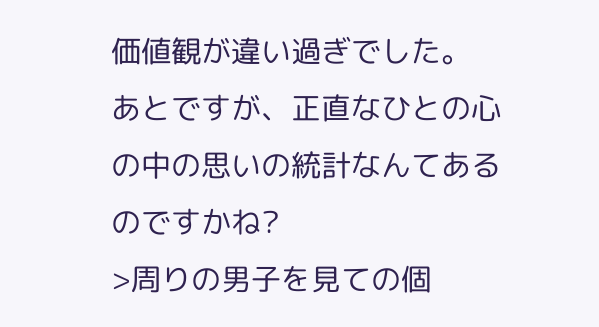価値観が違い過ぎでした。
あとですが、正直なひとの心の中の思いの統計なんてあるのですかね?
>周りの男子を見ての個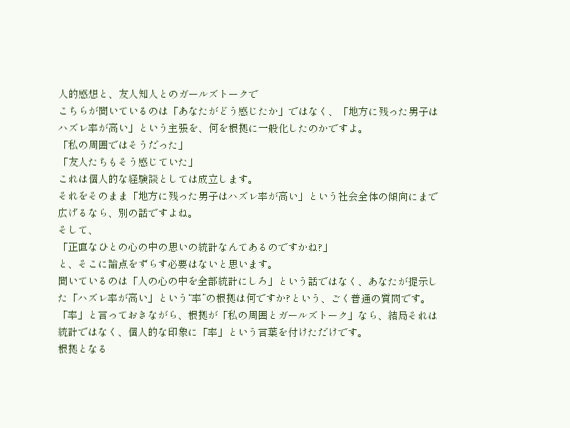人的感想と、友人知人とのガールズトークで
こちらが聞いているのは「あなたがどう感じたか」ではなく、「地方に残った男子はハズレ率が高い」という主張を、何を根拠に一般化したのかですよ。
「私の周囲ではそうだった」
「友人たちもそう感じていた」
これは個人的な経験談としては成立します。
それをそのまま「地方に残った男子はハズレ率が高い」という社会全体の傾向にまで広げるなら、別の話ですよね。
そして、
「正直なひとの心の中の思いの統計なんてあるのですかね?」
と、そこに論点をずらす必要はないと思います。
聞いているのは「人の心の中を全部統計にしろ」という話ではなく、あなたが提示した「ハズレ率が高い」という“率”の根拠は何ですか?という、ごく普通の質問です。
「率」と言っておきながら、根拠が「私の周囲とガールズトーク」なら、結局それは統計ではなく、個人的な印象に「率」という言葉を付けただけです。
根拠となる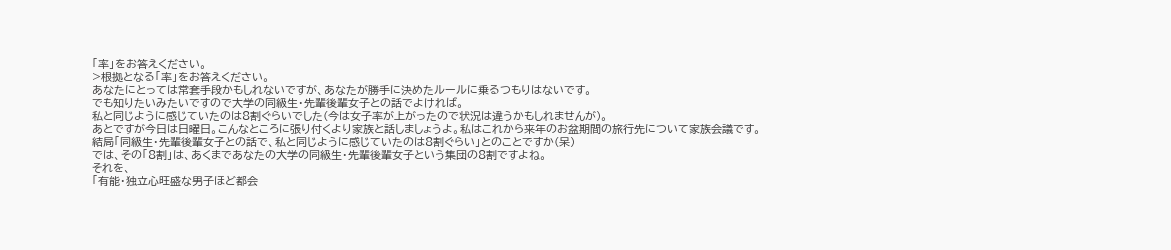「率」をお答えください。
>根拠となる「率」をお答えください。
あなたにとっては常套手段かもしれないですが、あなたが勝手に決めたルールに乗るつもりはないです。
でも知りたいみたいですので大学の同級生・先輩後輩女子との話でよければ。
私と同じように感じていたのは8割ぐらいでした(今は女子率が上がったので状況は違うかもしれませんが)。
あとですが今日は日曜日。こんなところに張り付くより家族と話しましょうよ。私はこれから来年のお盆期間の旅行先について家族会議です。
結局「同級生・先輩後輩女子との話で、私と同じように感じていたのは8割ぐらい」とのことですか(呆)
では、その「8割」は、あくまであなたの大学の同級生・先輩後輩女子という集団の8割ですよね。
それを、
「有能・独立心旺盛な男子ほど都会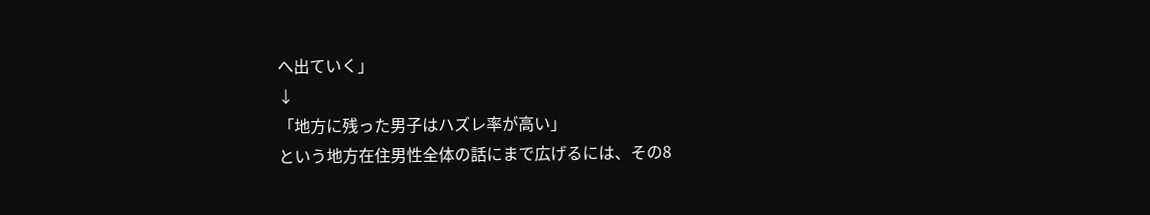へ出ていく」
↓
「地方に残った男子はハズレ率が高い」
という地方在住男性全体の話にまで広げるには、その8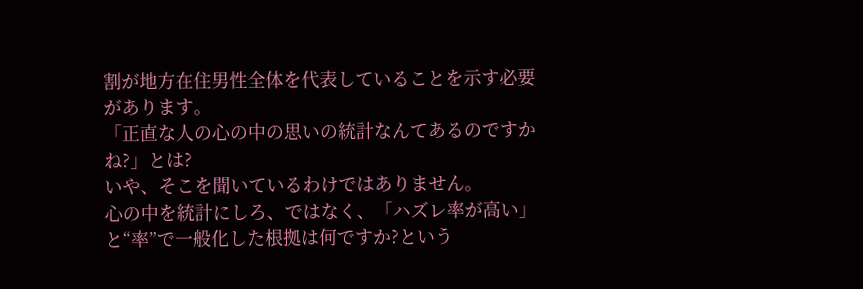割が地方在住男性全体を代表していることを示す必要があります。
「正直な人の心の中の思いの統計なんてあるのですかね?」とは?
いや、そこを聞いているわけではありません。
心の中を統計にしろ、ではなく、「ハズレ率が高い」と“率”で一般化した根拠は何ですか?という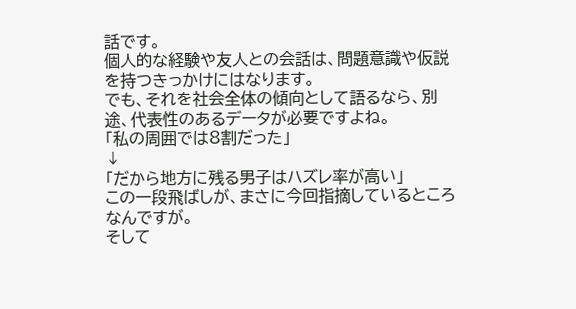話です。
個人的な経験や友人との会話は、問題意識や仮説を持つきっかけにはなります。
でも、それを社会全体の傾向として語るなら、別途、代表性のあるデータが必要ですよね。
「私の周囲では8割だった」
↓
「だから地方に残る男子はハズレ率が高い」
この一段飛ばしが、まさに今回指摘しているところなんですが。
そして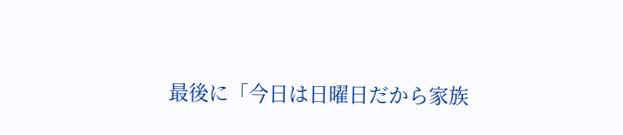最後に「今日は日曜日だから家族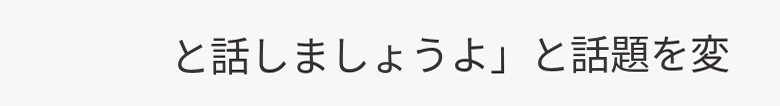と話しましょうよ」と話題を変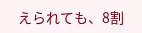えられても、8割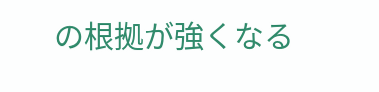の根拠が強くなる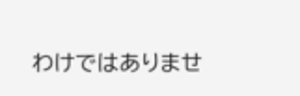わけではありませ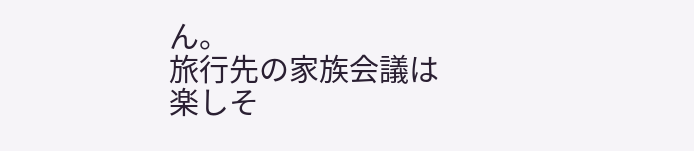ん。
旅行先の家族会議は楽しそ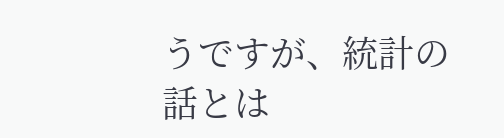うですが、統計の話とは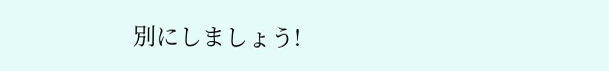別にしましょう!